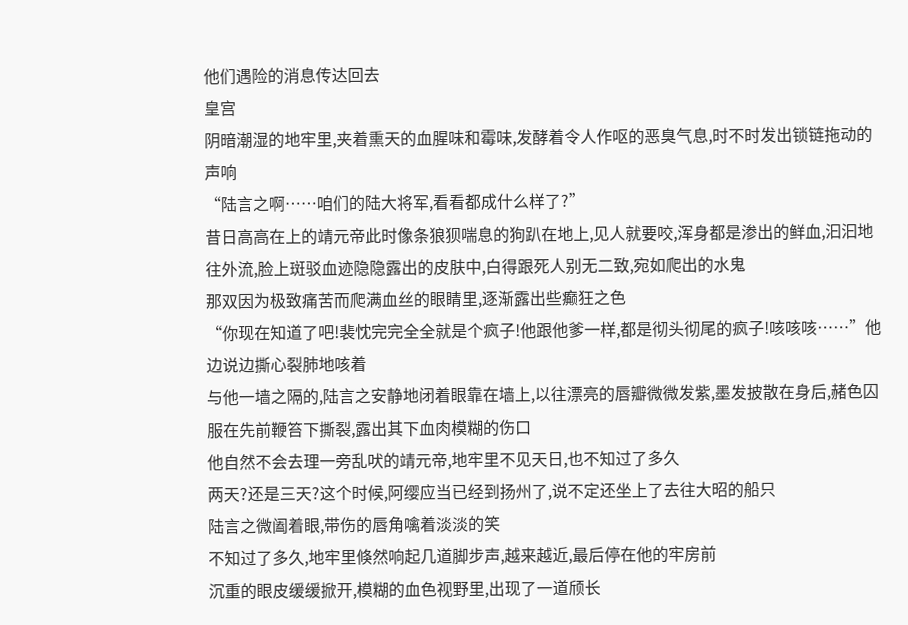他们遇险的消息传达回去
皇宫
阴暗潮湿的地牢里,夹着熏天的血腥味和霉味,发酵着令人作呕的恶臭气息,时不时发出锁链拖动的声响
“陆言之啊……咱们的陆大将军,看看都成什么样了?”
昔日高高在上的靖元帝此时像条狼狈喘息的狗趴在地上,见人就要咬,浑身都是渗出的鲜血,汩汩地往外流,脸上斑驳血迹隐隐露出的皮肤中,白得跟死人别无二致,宛如爬出的水鬼
那双因为极致痛苦而爬满血丝的眼睛里,逐渐露出些癫狂之色
“你现在知道了吧!裴忱完完全全就是个疯子!他跟他爹一样,都是彻头彻尾的疯子!咳咳咳……”他边说边撕心裂肺地咳着
与他一墙之隔的,陆言之安静地闭着眼靠在墙上,以往漂亮的唇瓣微微发紫,墨发披散在身后,赭色囚服在先前鞭笞下撕裂,露出其下血肉模糊的伤口
他自然不会去理一旁乱吠的靖元帝,地牢里不见天日,也不知过了多久
两天?还是三天?这个时候,阿缨应当已经到扬州了,说不定还坐上了去往大昭的船只
陆言之微阖着眼,带伤的唇角噙着淡淡的笑
不知过了多久,地牢里倏然响起几道脚步声,越来越近,最后停在他的牢房前
沉重的眼皮缓缓掀开,模糊的血色视野里,出现了一道颀长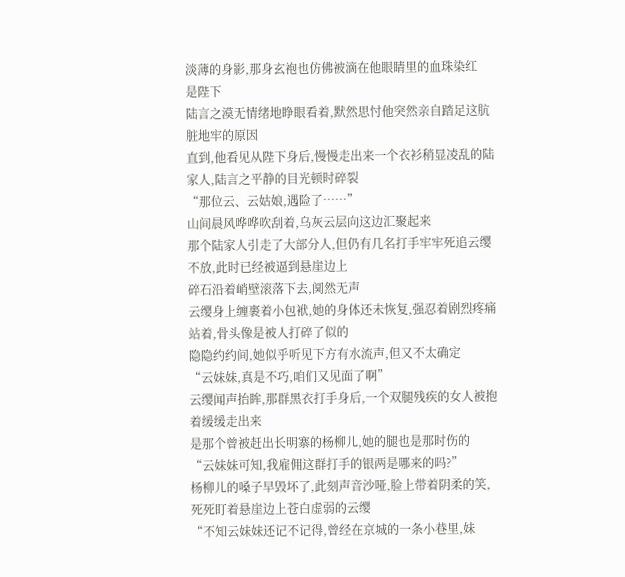淡薄的身影,那身玄袍也仿佛被滴在他眼睛里的血珠染红
是陛下
陆言之漠无情绪地睁眼看着,默然思忖他突然亲自踏足这肮脏地牢的原因
直到,他看见从陛下身后,慢慢走出来一个衣衫稍显凌乱的陆家人,陆言之平静的目光顿时碎裂
“那位云、云姑娘,遇险了……”
山间晨风哗哗吹刮着,乌灰云层向这边汇聚起来
那个陆家人引走了大部分人,但仍有几名打手牢牢死追云缨不放,此时已经被逼到悬崖边上
碎石沿着峭壁滚落下去,阒然无声
云缨身上缠裹着小包袱,她的身体还未恢复,强忍着剧烈疼痛站着,骨头像是被人打碎了似的
隐隐约约间,她似乎听见下方有水流声,但又不太确定
“云妹妹,真是不巧,咱们又见面了啊”
云缨闻声抬眸,那群黑衣打手身后,一个双腿残疾的女人被抱着缓缓走出来
是那个曾被赶出长明寨的杨柳儿,她的腿也是那时伤的
“云妹妹可知,我雇佣这群打手的银两是哪来的吗?”
杨柳儿的嗓子早毁坏了,此刻声音沙哑,脸上带着阴柔的笑,死死盯着悬崖边上苍白虚弱的云缨
“不知云妹妹还记不记得,曾经在京城的一条小巷里,妹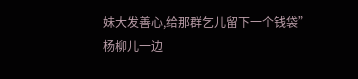妹大发善心,给那群乞儿留下一个钱袋”
杨柳儿一边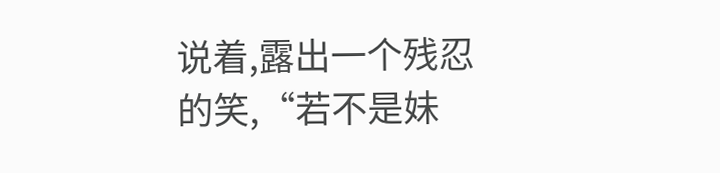说着,露出一个残忍的笑,“若不是妹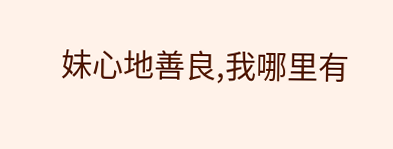妹心地善良,我哪里有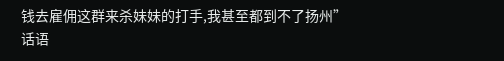钱去雇佣这群来杀妹妹的打手,我甚至都到不了扬州”
话语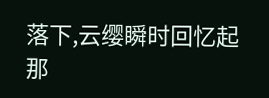落下,云缨瞬时回忆起那